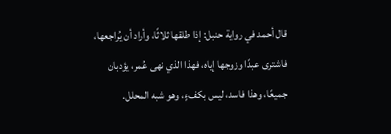قال أحمد في رواية حنبل: إذا طلقها ثلاثًا، وأراد أن يُراجعها، فاشترى عبدًا وزوجها إياه، فهذا الذي نهى عُمر، يؤدبان جميعًا، وهذا فاسد، ليس بكفءٍ، وهو شبه المحلل.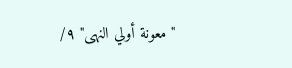"معونة أولي النهى" ٩/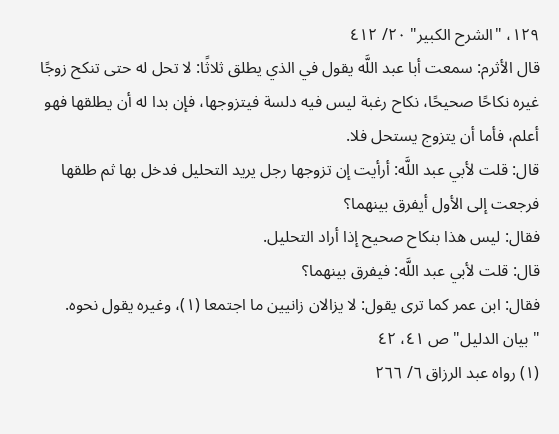١٢٩، "الشرح الكبير" ٢٠/ ٤١٢
قال الأثرم: سمعت أبا عبد اللَّه يقول في الذي يطلق ثلاثًا: لا تحل له حتى تنكح زوجًا غيره نكاحًا صحيحًا، نكاح رغبة ليس فيه دلسة فيتزوجها، فإن بدا له أن يطلقها فهو أعلم، فأما أن يتزوج يستحل فلا.
قال: قلت لأبي عبد اللَّه: أرأيت إن تزوجها رجل يريد التحليل فدخل بها ثم طلقها فرجعت إلى الأول أيفرق بينهما؟
فقال: ليس هذا بنكاح صحيح إذا أراد التحليل.
قال: قلت لأبي عبد اللَّه: فيفرق بينهما؟
فقال: ابن عمر كما ترى يقول: لا يزالان زانيين ما اجتمعا (١)، وغيره يقول نحوه.
"بيان الدليل" ص ٤١، ٤٢
(١) رواه عبد الرزاق ٦/ ٢٦٦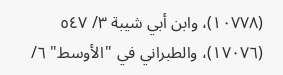(١٠٧٧٨)، وابن أبي شيبة ٣/ ٥٤٧ (١٧٠٧٦)، والطبراني في "الأوسط" ٦/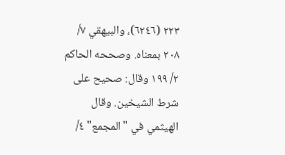٢٢٣ (٦٢٤٦)، والبيهقي ٧/ ٢٠٨ بمعناه. وصححه الحاكم ٢/ ١٩٩ وقال: صحيح على شرط الشيخين. وقال الهيثمي في "المجمع" ٤/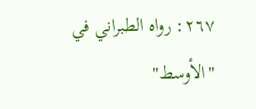٢٦٧: رواه الطبراني في "الأوسط"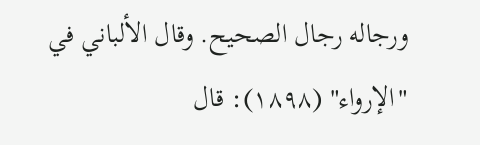ورجاله رجال الصحيح. وقال الألباني في "الإرواء" (١٨٩٨): قال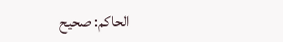الحاكم: صحيح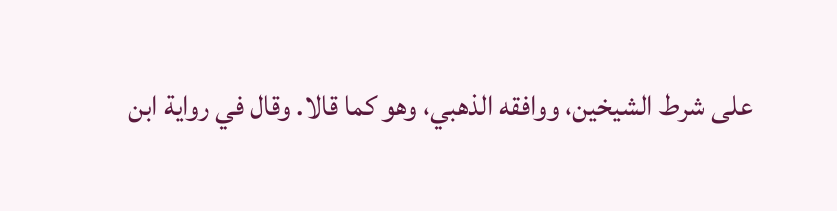على شرط الشيخين، ووافقه الذهبي، وهو كما قالا. وقال في رواية ابن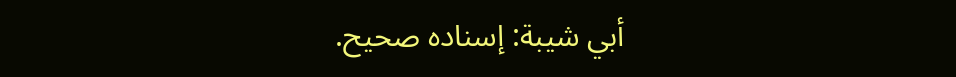أبي شيبة: إسناده صحيح.